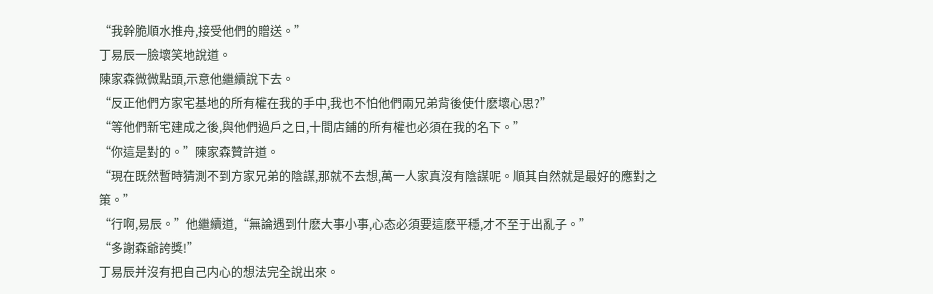“我幹脆順水推舟,接受他們的贈送。”
丁易辰一臉壞笑地說道。
陳家森微微點頭,示意他繼續說下去。
“反正他們方家宅基地的所有權在我的手中,我也不怕他們兩兄弟背後使什麽壞心思?”
“等他們新宅建成之後,與他們過戶之日,十間店鋪的所有權也必須在我的名下。”
“你這是對的。”陳家森贊許道。
“現在既然暫時猜測不到方家兄弟的陰謀,那就不去想,萬一人家真沒有陰謀呢。順其自然就是最好的應對之策。”
“行啊,易辰。”他繼續道,“無論遇到什麽大事小事,心态必須要這麽平穩,才不至于出亂子。”
“多謝森爺誇獎!”
丁易辰并沒有把自己内心的想法完全說出來。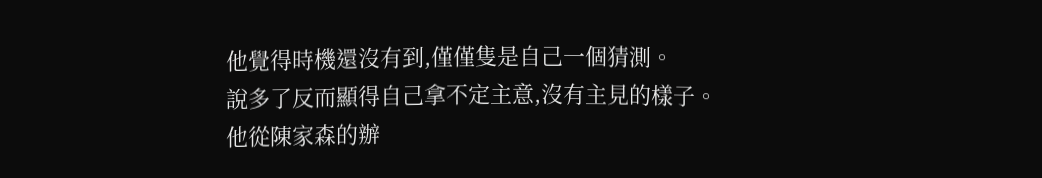他覺得時機還沒有到,僅僅隻是自己一個猜測。
說多了反而顯得自己拿不定主意,沒有主見的樣子。
他從陳家森的辦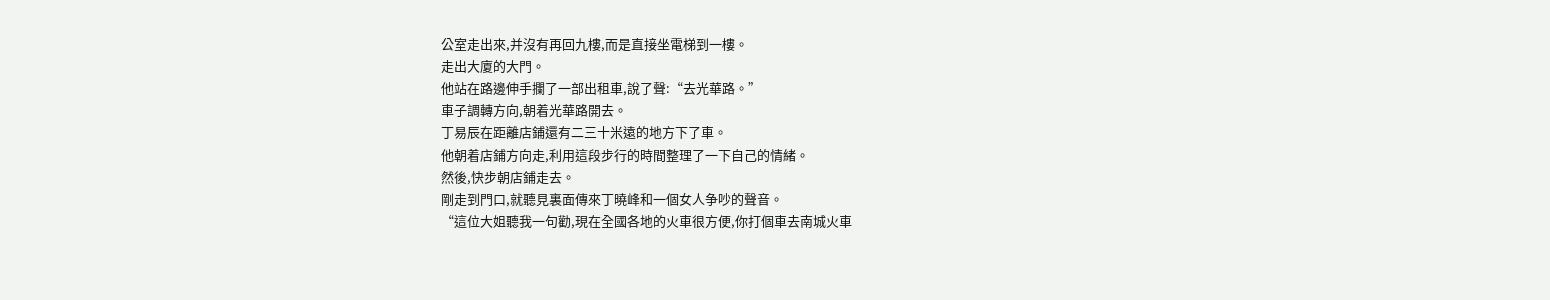公室走出來,并沒有再回九樓,而是直接坐電梯到一樓。
走出大廈的大門。
他站在路邊伸手攔了一部出租車,說了聲:“去光華路。”
車子調轉方向,朝着光華路開去。
丁易辰在距離店鋪還有二三十米遠的地方下了車。
他朝着店鋪方向走,利用這段步行的時間整理了一下自己的情緒。
然後,快步朝店鋪走去。
剛走到門口,就聽見裏面傳來丁曉峰和一個女人争吵的聲音。
“這位大姐聽我一句勸,現在全國各地的火車很方便,你打個車去南城火車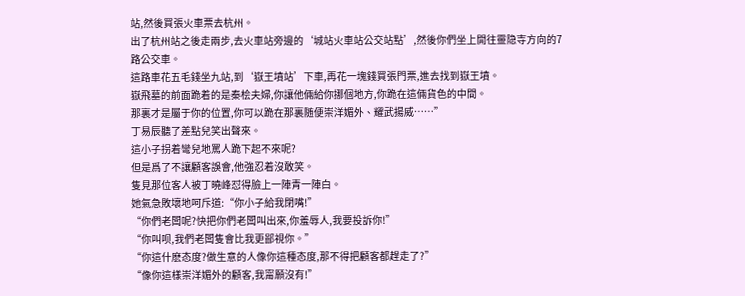站,然後買張火車票去杭州。
出了杭州站之後走兩步,去火車站旁邊的‘城站火車站公交站點’,然後你們坐上開往靈隐寺方向的7路公交車。
這路車花五毛錢坐九站,到‘嶽王墳站’下車,再花一塊錢買張門票,進去找到嶽王墳。
嶽飛墓的前面跪着的是秦桧夫婦,你讓他倆給你挪個地方,你跪在這倆貨色的中間。
那裏才是屬于你的位置,你可以跪在那裏随便崇洋媚外、耀武揚威……”
丁易辰聽了差點兒笑出聲來。
這小子拐着彎兒地罵人跪下起不來呢?
但是爲了不讓顧客誤會,他強忍着沒敢笑。
隻見那位客人被丁曉峰怼得臉上一陣青一陣白。
她氣急敗壞地呵斥道:“你小子給我閉嘴!”
“你們老闆呢?快把你們老闆叫出來,你羞辱人,我要投訴你!”
“你叫呗,我們老闆隻會比我更鄙視你。”
“你這什麽态度?做生意的人像你這種态度,那不得把顧客都趕走了?”
“像你這樣崇洋媚外的顧客,我甯願沒有!”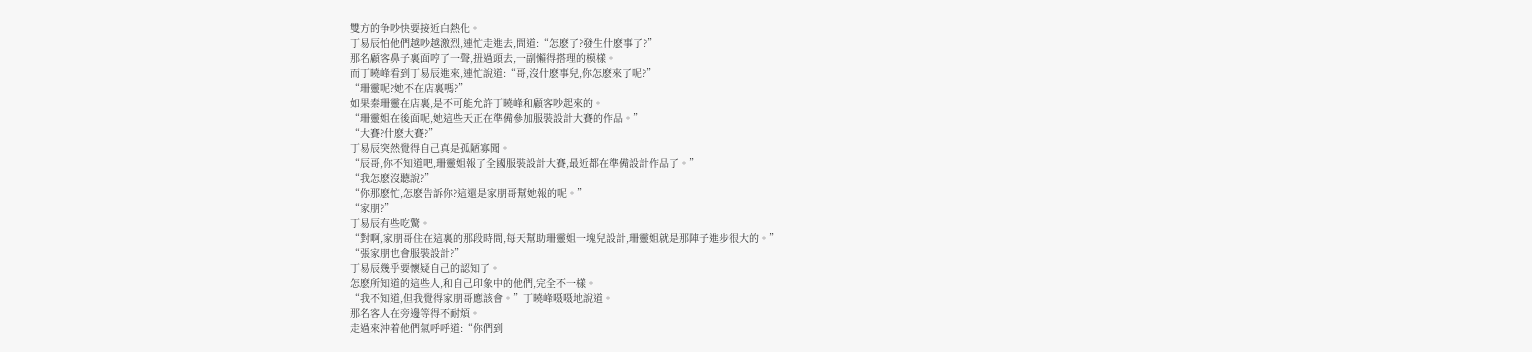雙方的争吵快要接近白熱化。
丁易辰怕他們越吵越激烈,連忙走進去,問道:“怎麽了?發生什麽事了?”
那名顧客鼻子裏面哼了一聲,扭過頭去,一副懶得搭理的模樣。
而丁曉峰看到丁易辰進來,連忙說道:“哥,沒什麽事兒,你怎麽來了呢?”
“珊靈呢?她不在店裏嗎?”
如果秦珊靈在店裏,是不可能允許丁曉峰和顧客吵起來的。
“珊靈姐在後面呢,她這些天正在準備參加服裝設計大賽的作品。”
“大賽?什麽大賽?”
丁易辰突然覺得自己真是孤陋寡聞。
“辰哥,你不知道吧,珊靈姐報了全國服裝設計大賽,最近都在準備設計作品了。”
“我怎麽沒聽說?”
“你那麽忙,怎麽告訴你?這還是家朋哥幫她報的呢。”
“家朋?”
丁易辰有些吃驚。
“對啊,家朋哥住在這裏的那段時間,每天幫助珊靈姐一塊兒設計,珊靈姐就是那陣子進步很大的。”
“張家朋也會服裝設計?”
丁易辰幾乎要懷疑自己的認知了。
怎麽所知道的這些人,和自己印象中的他們,完全不一樣。
“我不知道,但我覺得家朋哥應該會。”丁曉峰嗫嗫地說道。
那名客人在旁邊等得不耐煩。
走過來沖着他們氣呼呼道:“你們到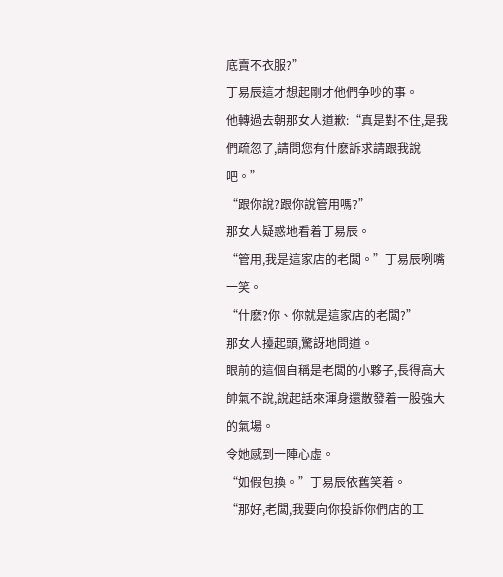底賣不衣服?”
丁易辰這才想起剛才他們争吵的事。
他轉過去朝那女人道歉:“真是對不住,是我們疏忽了,請問您有什麽訴求請跟我說吧。”
“跟你說?跟你說管用嗎?”
那女人疑惑地看着丁易辰。
“管用,我是這家店的老闆。”丁易辰咧嘴一笑。
“什麽?你、你就是這家店的老闆?”
那女人擡起頭,驚訝地問道。
眼前的這個自稱是老闆的小夥子,長得高大帥氣不說,說起話來渾身還散發着一股強大的氣場。
令她感到一陣心虛。
“如假包換。”丁易辰依舊笑着。
“那好,老闆,我要向你投訴你們店的工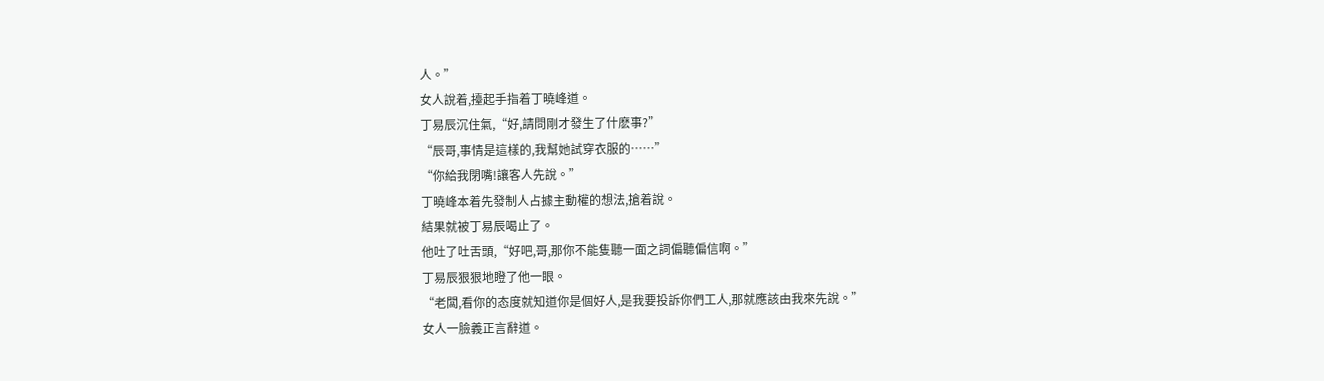人。”
女人說着,擡起手指着丁曉峰道。
丁易辰沉住氣,“好,請問剛才發生了什麽事?”
“辰哥,事情是這樣的,我幫她試穿衣服的……”
“你給我閉嘴!讓客人先說。”
丁曉峰本着先發制人占據主動權的想法,搶着說。
結果就被丁易辰喝止了。
他吐了吐舌頭,“好吧,哥,那你不能隻聽一面之詞偏聽偏信啊。”
丁易辰狠狠地瞪了他一眼。
“老闆,看你的态度就知道你是個好人,是我要投訴你們工人,那就應該由我來先說。”
女人一臉義正言辭道。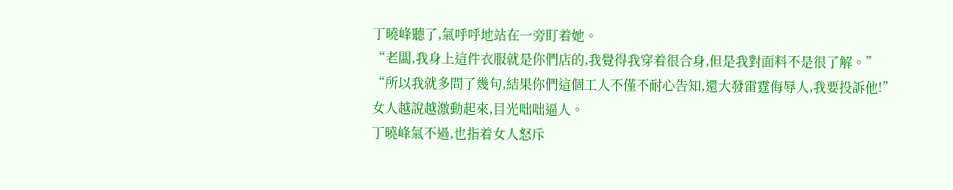丁曉峰聽了,氣呼呼地站在一旁盯着她。
“老闆,我身上這件衣服就是你們店的,我覺得我穿着很合身,但是我對面料不是很了解。”
“所以我就多問了幾句,結果你們這個工人不僅不耐心告知,還大發雷霆侮辱人,我要投訴他!”
女人越說越激動起來,目光咄咄逼人。
丁曉峰氣不過,也指着女人怒斥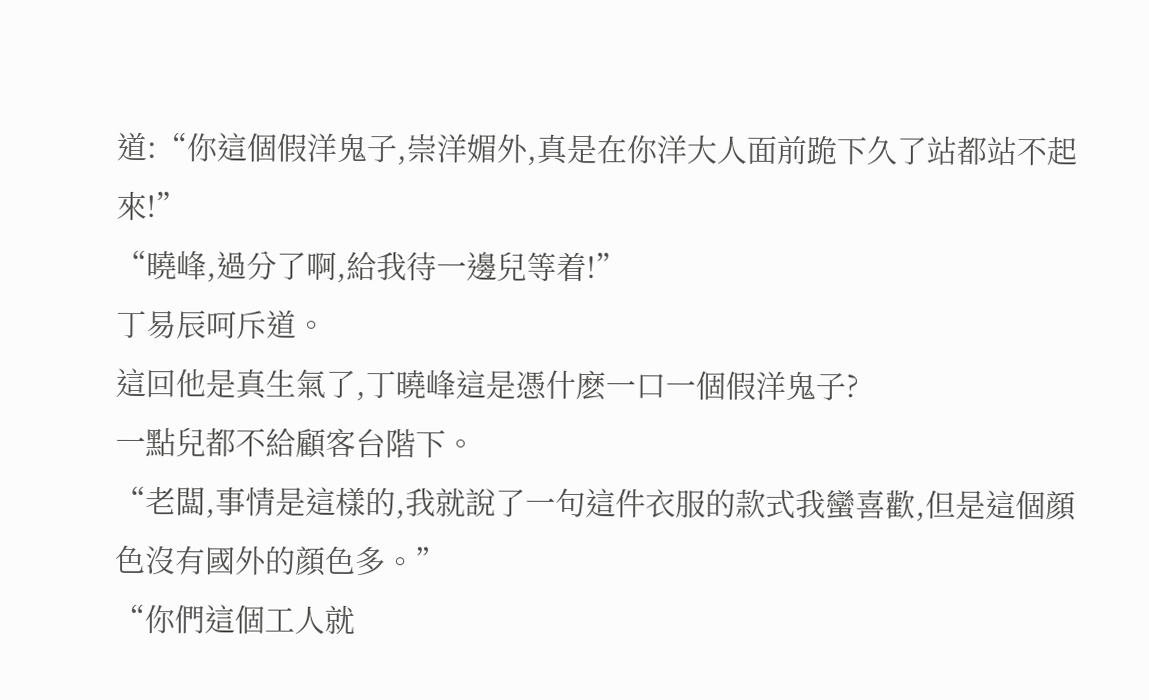道:“你這個假洋鬼子,崇洋媚外,真是在你洋大人面前跪下久了站都站不起來!”
“曉峰,過分了啊,給我待一邊兒等着!”
丁易辰呵斥道。
這回他是真生氣了,丁曉峰這是憑什麽一口一個假洋鬼子?
一點兒都不給顧客台階下。
“老闆,事情是這樣的,我就說了一句這件衣服的款式我蠻喜歡,但是這個顔色沒有國外的顔色多。”
“你們這個工人就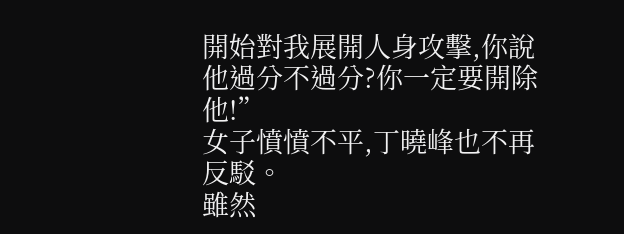開始對我展開人身攻擊,你說他過分不過分?你一定要開除他!”
女子憤憤不平,丁曉峰也不再反駁。
雖然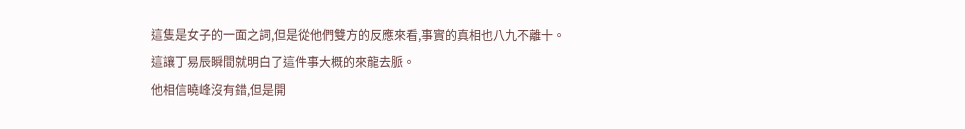這隻是女子的一面之詞,但是從他們雙方的反應來看,事實的真相也八九不離十。
這讓丁易辰瞬間就明白了這件事大概的來龍去脈。
他相信曉峰沒有錯,但是開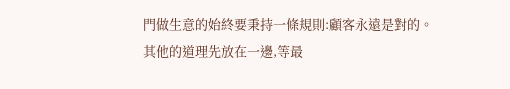門做生意的始終要秉持一條規則:顧客永遠是對的。
其他的道理先放在一邊,等最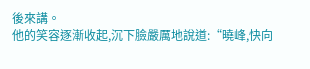後來講。
他的笑容逐漸收起,沉下臉嚴厲地說道:“曉峰,快向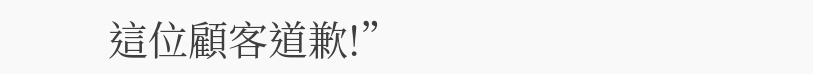這位顧客道歉!”